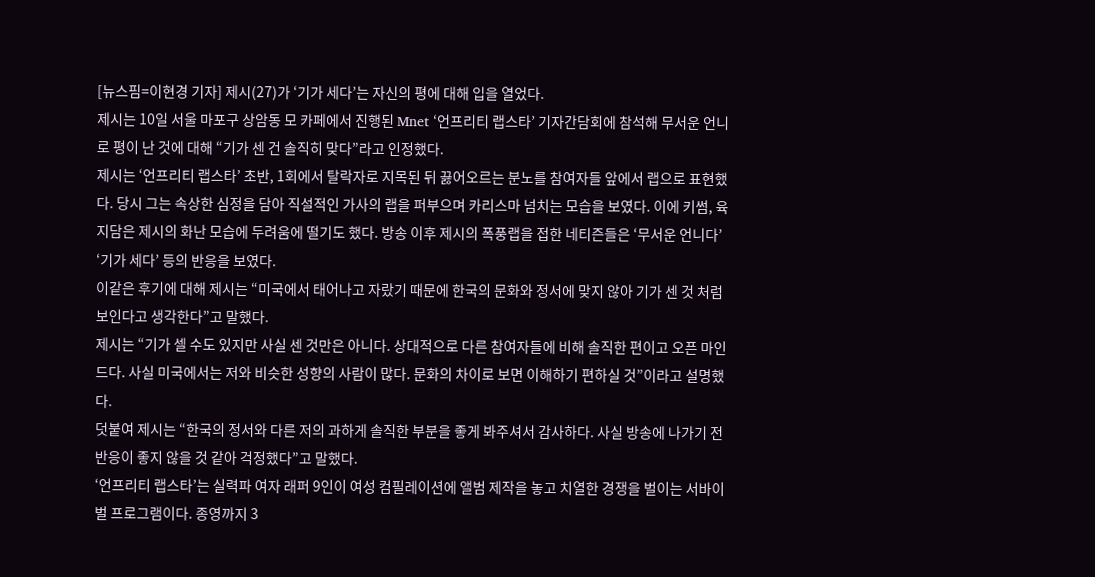[뉴스핌=이현경 기자] 제시(27)가 ‘기가 세다’는 자신의 평에 대해 입을 열었다.
제시는 10일 서울 마포구 상암동 모 카페에서 진행된 Mnet ‘언프리티 랩스타’ 기자간담회에 참석해 무서운 언니로 평이 난 것에 대해 “기가 센 건 솔직히 맞다”라고 인정했다.
제시는 ‘언프리티 랩스타’ 초반, 1회에서 탈락자로 지목된 뒤 끓어오르는 분노를 참여자들 앞에서 랩으로 표현했다. 당시 그는 속상한 심정을 담아 직설적인 가사의 랩을 퍼부으며 카리스마 넘치는 모습을 보였다. 이에 키썸, 육지담은 제시의 화난 모습에 두려움에 떨기도 했다. 방송 이후 제시의 폭풍랩을 접한 네티즌들은 ‘무서운 언니다’ ‘기가 세다’ 등의 반응을 보였다.
이같은 후기에 대해 제시는 “미국에서 태어나고 자랐기 때문에 한국의 문화와 정서에 맞지 않아 기가 센 것 처럼 보인다고 생각한다”고 말했다.
제시는 “기가 셀 수도 있지만 사실 센 것만은 아니다. 상대적으로 다른 참여자들에 비해 솔직한 편이고 오픈 마인드다. 사실 미국에서는 저와 비슷한 성향의 사람이 많다. 문화의 차이로 보면 이해하기 편하실 것”이라고 설명했다.
덧붙여 제시는 “한국의 정서와 다른 저의 과하게 솔직한 부분을 좋게 봐주셔서 감사하다. 사실 방송에 나가기 전 반응이 좋지 않을 것 같아 걱정했다”고 말했다.
‘언프리티 랩스타’는 실력파 여자 래퍼 9인이 여성 컴필레이션에 앨범 제작을 놓고 치열한 경쟁을 벌이는 서바이벌 프로그램이다. 종영까지 3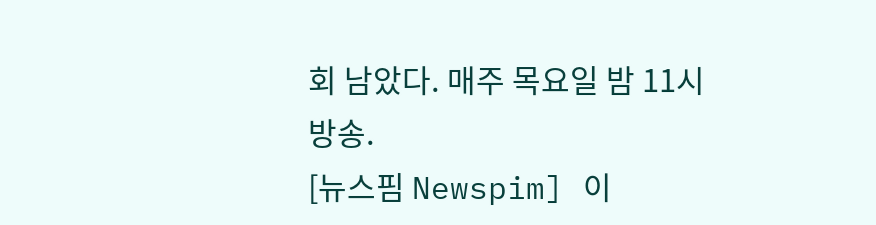회 남았다. 매주 목요일 밤 11시 방송.
[뉴스핌 Newspim] 이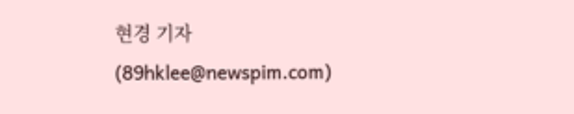현경 기자(89hklee@newspim.com)